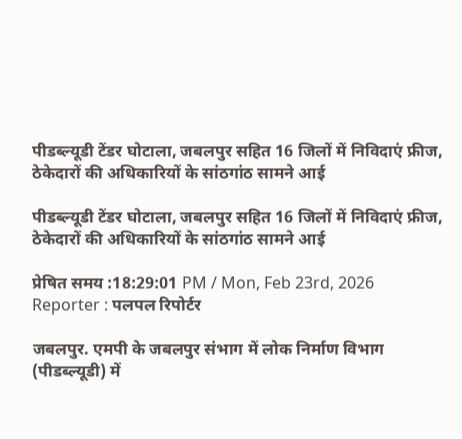पीडब्ल्यूडी टेंडर घोटाला, जबलपुर सहित 16 जिलों में निविदाएं फ्रीज, ठेकेदारों की अधिकारियों के सांठगांठ सामने आई

पीडब्ल्यूडी टेंडर घोटाला, जबलपुर सहित 16 जिलों में निविदाएं फ्रीज, ठेकेदारों की अधिकारियों के सांठगांठ सामने आई

प्रेषित समय :18:29:01 PM / Mon, Feb 23rd, 2026
Reporter : पलपल रिपोर्टर

जबलपुर. एमपी के जबलपुर संभाग में लोक निर्माण विभाग (पीडब्ल्यूडी) में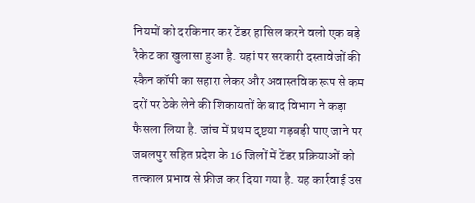नियमों को दरकिनार कर टेंडर हासिल करने वलो एक बड़े रैकेट का खुलासा हुआ है. यहां पर सरकारी दस्तावेजों की स्कैन कॉपी का सहारा लेकर और अवास्तविक रूप से कम दरों पर ठेके लेने की शिकायतों के बाद विभाग ने कड़ा फैसला लिया है. जांच में प्रथम दृष्टया गड़बड़ी पाए जाने पर जबलपुर सहित प्रदेश के 16 जिलों में टेंडर प्रक्रियाओं को तत्काल प्रभाव से फ्रीज कर दिया गया है. यह कार्रवाई उस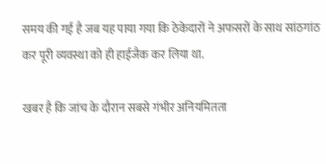समय की गई है जब यह पाया गया कि ठेकेदारों ने अफसरों के साथ सांठगांठ कर पूरी व्यवस्था को ही हाईजैक कर लिया था.

खबर है कि जांच के दौरान सबसे गंभीर अनियमितता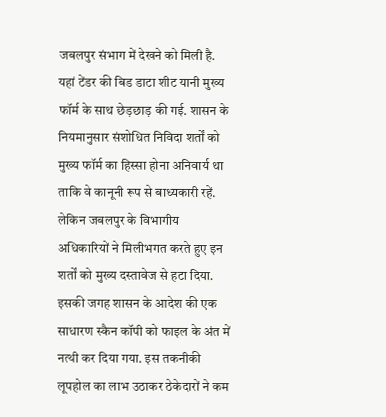जबलपुर संभाग में देखने को मिली है. यहां टेंडर की बिड डाटा शीट यानी मुख्य फॉर्म के साथ छेड़छाड़ की गई. शासन के नियमानुसार संशोधित निविदा शर्तों को मुख्य फॉर्म का हिस्सा होना अनिवार्य था ताकि वे कानूनी रूप से बाध्यकारी रहें. लेकिन जबलपुर के विभागीय अधिकारियों ने मिलीभगत करते हुए इन शर्तों को मुख्य दस्तावेज से हटा दिया. इसकी जगह शासन के आदेश की एक साधारण स्कैन कॉपी को फाइल के अंत में नत्थी कर दिया गया. इस तकनीकी लूपहोल का लाभ उठाकर ठेकेदारों ने कम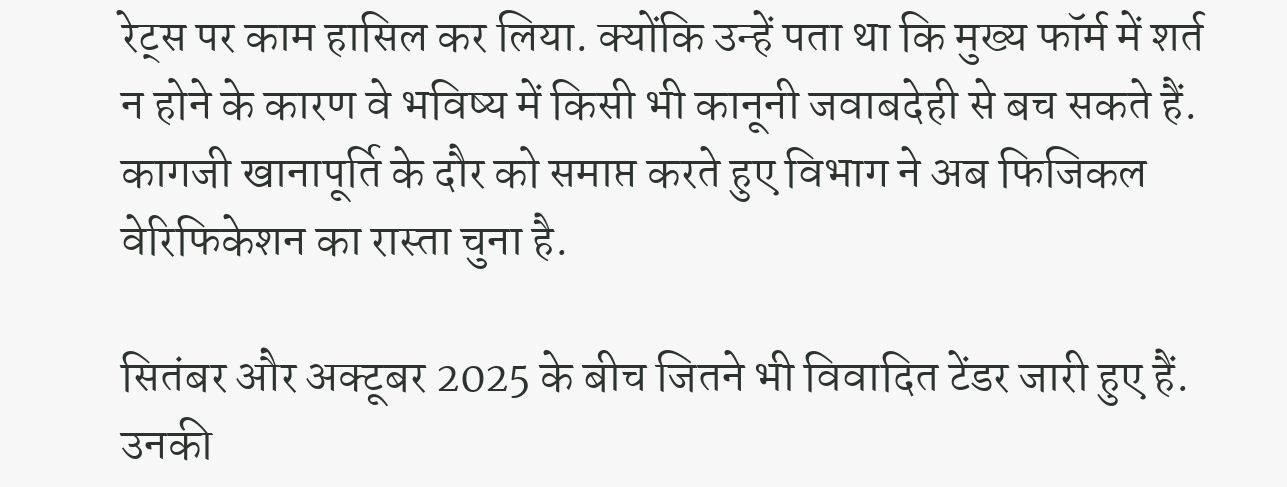रेट्स पर काम हासिल कर लिया. क्योंकि उन्हें पता था कि मुख्य फॉर्म में शर्त न होने के कारण वे भविष्य में किसी भी कानूनी जवाबदेही से बच सकते हैं. कागजी खानापूर्ति के दौर को समाप्त करते हुए विभाग ने अब फिजिकल वेरिफिकेशन का रास्ता चुना है.

सितंबर और अक्टूबर 2025 के बीच जितने भी विवादित टेंडर जारी हुए हैं. उनकी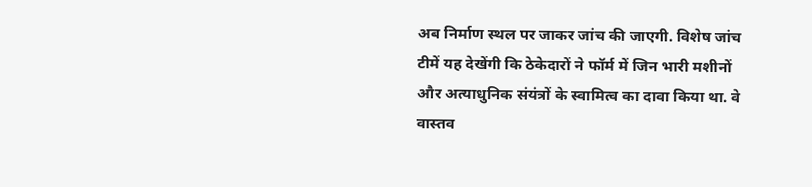अब निर्माण स्थल पर जाकर जांच की जाएगी. विशेष जांच टीमें यह देखेंगी कि ठेकेदारों ने फॉर्म में जिन भारी मशीनों और अत्याधुनिक संयंत्रों के स्वामित्व का दावा किया था. वे वास्तव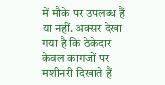में मौके पर उपलब्ध हैं या नहीं. अक्सर देखा गया है कि ठेकेदार केवल कागजों पर मशीनरी दिखाते हैं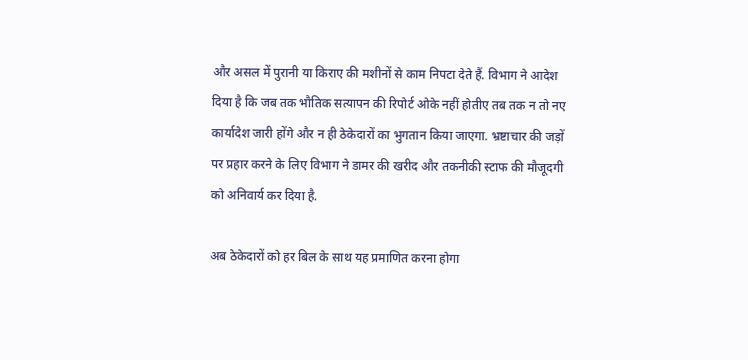और असल में पुरानी या किराए की मशीनों से काम निपटा देते हैं. विभाग ने आदेश दिया है कि जब तक भौतिक सत्यापन की रिपोर्ट ओके नहीं होतीए तब तक न तो नए कार्यादेश जारी होंगे और न ही ठेकेदारों का भुगतान किया जाएगा. भ्रष्टाचार की जड़ों पर प्रहार करने के लिए विभाग ने डामर की खरीद और तकनीकी स्टाफ की मौजूदगी को अनिवार्य कर दिया है.

अब ठेकेदारों को हर बिल के साथ यह प्रमाणित करना होगा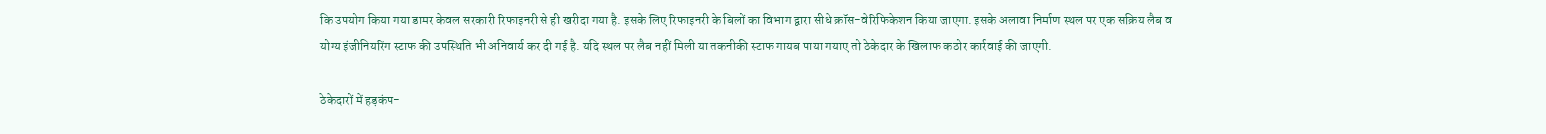कि उपयोग किया गया डामर केवल सरकारी रिफाइनरी से ही खरीदा गया है. इसके लिए रिफाइनरी के बिलों का विभाग द्वारा सीधे क्रॉस-वेरिफिकेशन किया जाएगा. इसके अलावा निर्माण स्थल पर एक सक्रिय लैब व योग्य इंजीनियरिंग स्टाफ की उपस्थिति भी अनिवार्य कर दी गई है. यदि स्थल पर लैब नहीं मिली या तकनीकी स्टाफ गायब पाया गयाए तो ठेकेदार के खिलाफ कठोर कार्रवाई की जाएगी.

ठेकेदारों में हड़कंप-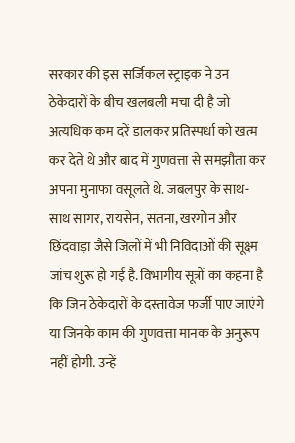सरकार की इस सर्जिकल स्ट्राइक ने उन ठेकेदारों के बीच खलबली मचा दी है जो अत्यधिक कम दरें डालकर प्रतिस्पर्धा को खत्म कर देते थे और बाद में गुणवत्ता से समझौता कर अपना मुनाफा वसूलते थे. जबलपुर के साथ-साथ सागर, रायसेन, सतना, खरगोन और छिंदवाड़ा जैसे जिलों में भी निविदाओं की सूक्ष्म जांच शुरू हो गई है. विभागीय सूत्रों का कहना है कि जिन ठेकेदारों के दस्तावेज फर्जी पाए जाएंगे या जिनके काम की गुणवत्ता मानक के अनुरूप नहीं होगी. उन्हें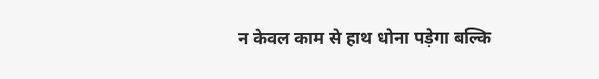न केवल काम से हाथ धोना पड़ेगा बल्कि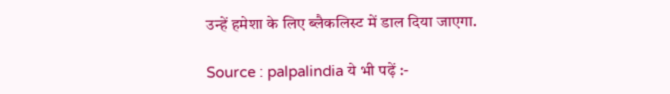उन्हें हमेशा के लिए ब्लैकलिस्ट में डाल दिया जाएगा.

Source : palpalindia ये भी पढ़ें :-